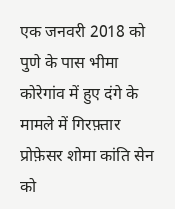एक जनवरी 2018 को पुणे के पास भीमा
कोरेगांव में हुए दंगे के मामले में गिरफ़्तार प्रोफ़ेसर शोमा कांति सेन को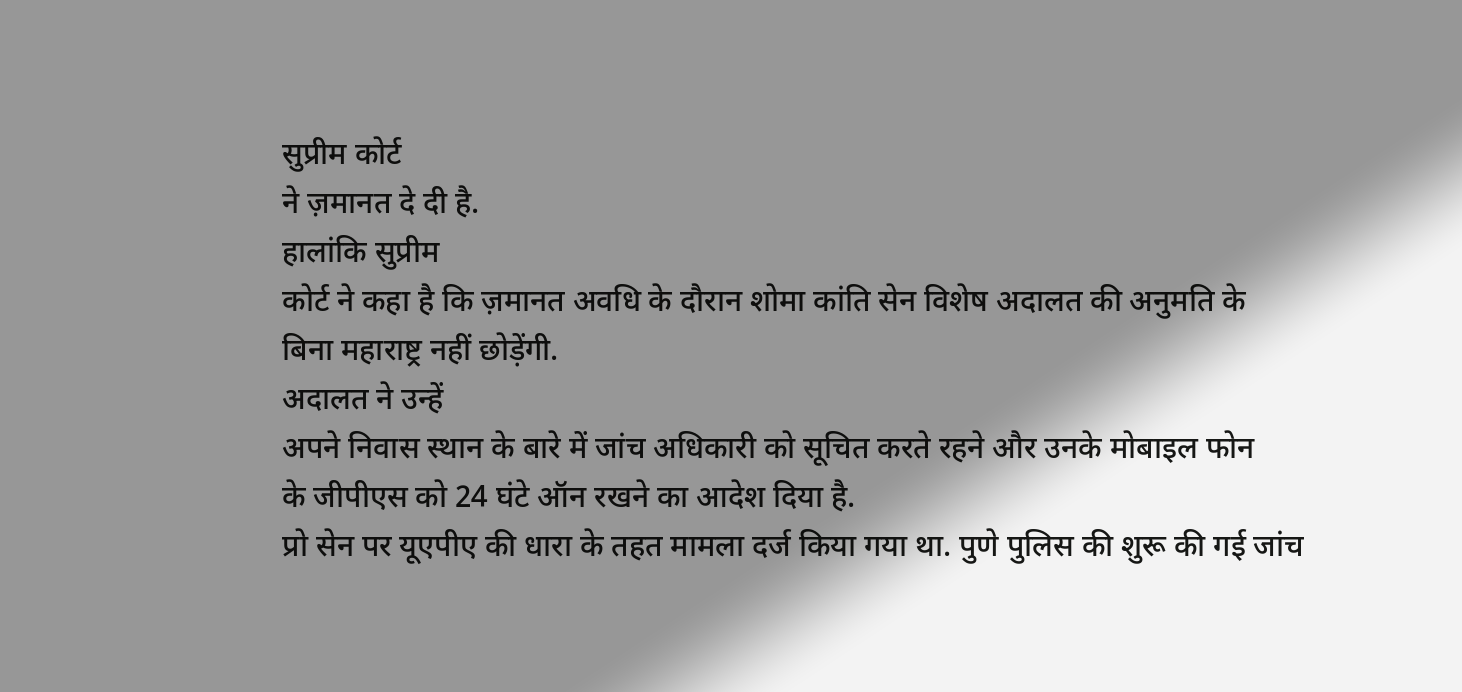सुप्रीम कोर्ट
ने ज़मानत दे दी है.
हालांकि सुप्रीम
कोर्ट ने कहा है कि ज़मानत अवधि के दौरान शोमा कांति सेन विशेष अदालत की अनुमति के
बिना महाराष्ट्र नहीं छोड़ेंगी.
अदालत ने उन्हें
अपने निवास स्थान के बारे में जांच अधिकारी को सूचित करते रहने और उनके मोबाइल फोन
के जीपीएस को 24 घंटे ऑन रखने का आदेश दिया है.
प्रो सेन पर यूएपीए की धारा के तहत मामला दर्ज किया गया था. पुणे पुलिस की शुरू की गई जांच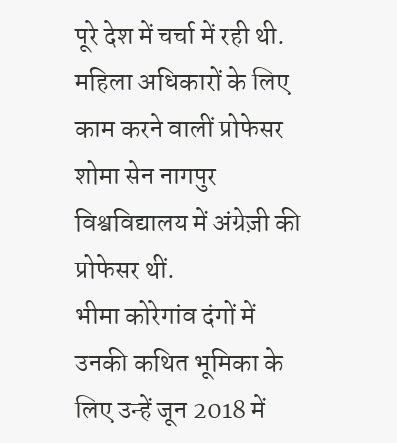पूरे देश में चर्चा में रही थी.
महिला अधिकारों के लिए काम करने वालीं प्रोफेसर शोमा सेन नागपुर विश्वविद्यालय में अंग्रेज़ी की प्रोफेसर थीं.
भीमा कोरेगांव दंगों में उनकी कथित भूमिका के लिए उन्हें जून 2018 में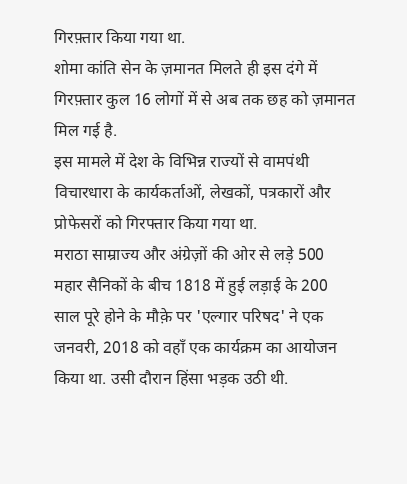गिरफ़्तार किया गया था.
शोमा कांति सेन के ज़मानत मिलते ही इस दंगे में गिरफ़्तार कुल 16 लोगों में से अब तक छह को ज़मानत मिल गई है.
इस मामले में देश के विभिन्न राज्यों से वामपंथी विचारधारा के कार्यकर्ताओं, लेखकों, पत्रकारों और प्रोफेसरों को गिरफ्तार किया गया था.
मराठा साम्राज्य और अंग्रेज़ों की ओर से लड़े 500 महार सैनिकों के बीच 1818 में हुई लड़ाई के 200 साल पूरे होने के मौक़े पर 'एल्गार परिषद' ने एक जनवरी, 2018 को वहाँ एक कार्यक्रम का आयोजन किया था. उसी दौरान हिंसा भड़क उठी थी.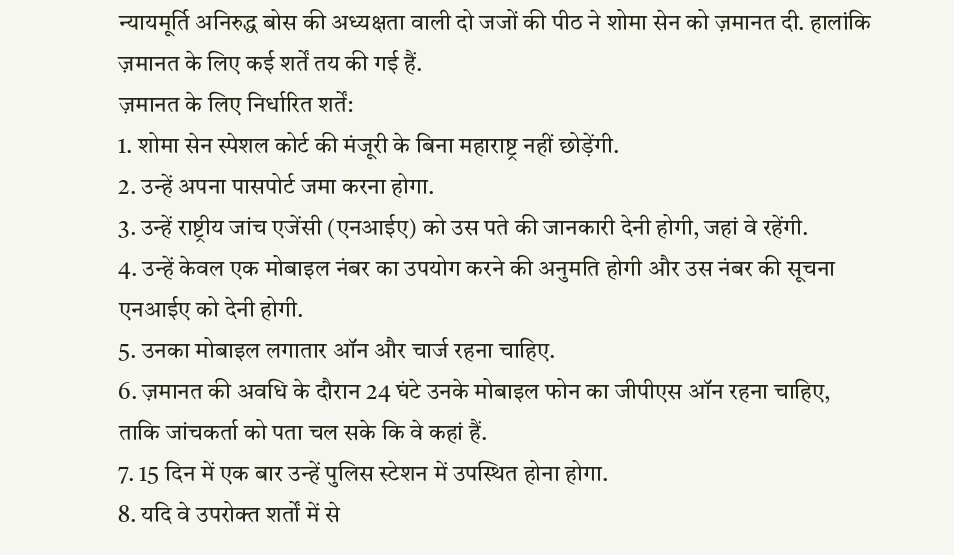न्यायमूर्ति अनिरुद्ध बोस की अध्यक्षता वाली दो जजों की पीठ ने शोमा सेन को ज़मानत दी. हालांकि ज़मानत के लिए कई शर्तें तय की गई हैं.
ज़मानत के लिए निर्धारित शर्तें:
1. शोमा सेन स्पेशल कोर्ट की मंजूरी के बिना महाराष्ट्र नहीं छोड़ेंगी.
2. उन्हें अपना पासपोर्ट जमा करना होगा.
3. उन्हें राष्ट्रीय जांच एजेंसी (एनआईए) को उस पते की जानकारी देनी होगी, जहां वे रहेंगी.
4. उन्हें केवल एक मोबाइल नंबर का उपयोग करने की अनुमति होगी और उस नंबर की सूचना एनआईए को देनी होगी.
5. उनका मोबाइल लगातार ऑन और चार्ज रहना चाहिए.
6. ज़मानत की अवधि के दौरान 24 घंटे उनके मोबाइल फोन का जीपीएस ऑन रहना चाहिए, ताकि जांचकर्ता को पता चल सके कि वे कहां हैं.
7. 15 दिन में एक बार उन्हें पुलिस स्टेशन में उपस्थित होना होगा.
8. यदि वे उपरोक्त शर्तों में से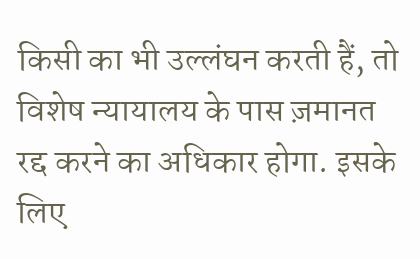किसी का भी उल्लंघन करती हैं, तो विशेष न्यायालय के पास ज़मानत रद्द करने का अधिकार होगा. इसके लिए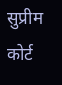सुप्रीम कोर्ट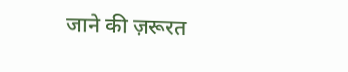जाने की ज़रूरत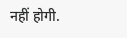नहीं होगी.